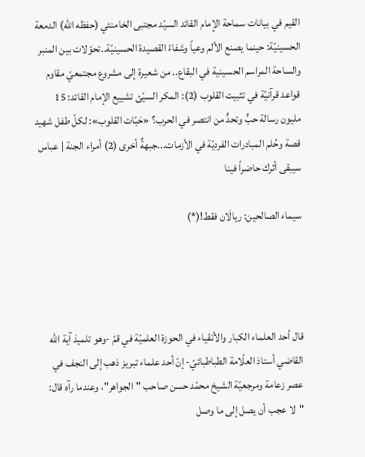القيم في بيانات سماحة الإمام القائد السيّد مجتبى الخامنئي (حفظه الله) الدمعة الحسينيّة: حينما يصنع الألم وعياً وشفاءً القصيدة الحسينيّة..تحوّلات بين المنبر والساحة المراسم الحسينية في البقاع.. من شعيرة إلى مشروع مجتمعيّ مقاوم قواعد قرآنيّة في تثبيت القلوب (2): المكر السيّئ تشييع الإمام القائد: 15 مليون رسالة حبٍّ وتحدٍّ من انتصر في الحرب؟ «حَبّات القلوب»: لكلّ طفل شهيد قصة وحُلم المبادرات الفرديّة في الأزمات...جبهةٌ أخرى (2) أمراء الجنة | عباس سيبقى أثرك حاضراً فينا

سيماء الصالحين: ريالَان فقط!(*)




قال أحد العلماء الكبار والأتقياء في الحوزة العلميّة في قمّ -وهو تلميذ آية الله القاضي أستاذ العلّامة الطباطبائيّ- إنّ أحد علماء تبريز ذهب إلى النجف في عصر زعامة ومرجعيّة الشيخ محمّد حسن صاحب "الجواهر"، وعندما رآه قال: "لا عجب أن يصل إلى ما وصل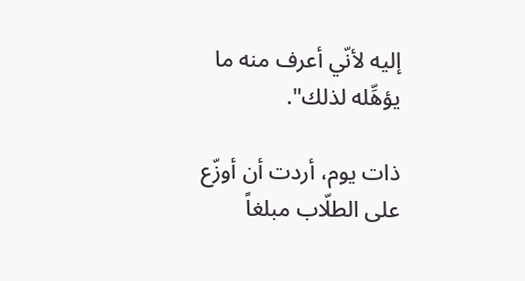إليه لأنّي أعرف منه ما يؤهِّله لذلك".

ذات يوم، أردت أن أوزّع على الطلّاب مبلغاً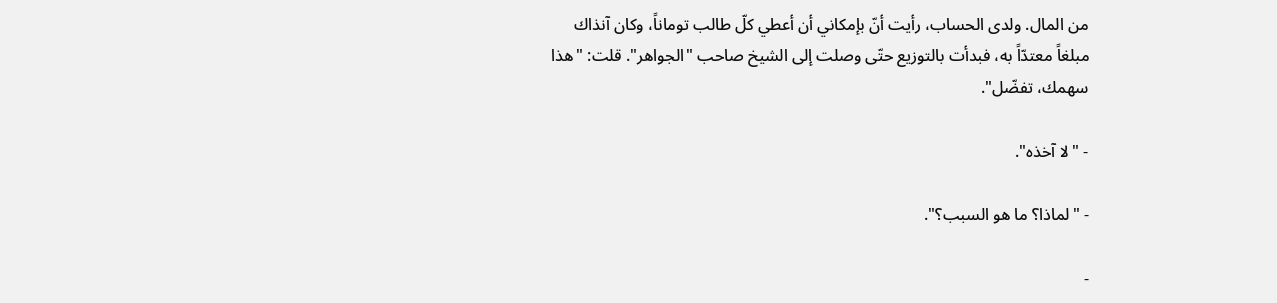من المال. ولدى الحساب، رأيت أنّ بإمكاني أن أعطي كلّ طالب توماناً، وكان آنذاك مبلغاً معتدّاً به، فبدأت بالتوزيع حتّى وصلت إلى الشيخ صاحب "الجواهر". قلت: "هذا سهمك، تفضّل".

- "لا آخذه".

- "لماذا؟ ما هو السبب؟".

-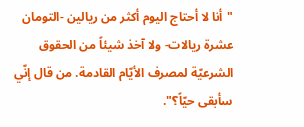"أنا لا أحتاج اليوم أكثر من ريالين -التومان عشرة ريالات- ولا آخذ شيئاً من الحقوق الشرعيّة لمصرف الأيّام القادمة. من قال إنّي سأبقى حيّاً؟".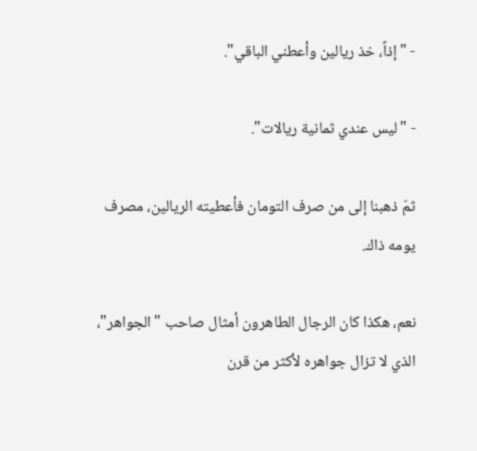- "إذاً، خذ ريالين وأعطني الباقي".

- "ليس عندي ثمانية ريالات".

ثمّ ذهبنا إلى من صرف التومان فأعطيته الريالين، مصرف يومه ذاك.

نعم، هكذا كان الرجال الطاهرون أمثال صاحب "الجواهر"، الذي لا تزال جواهره لأكثر من قرن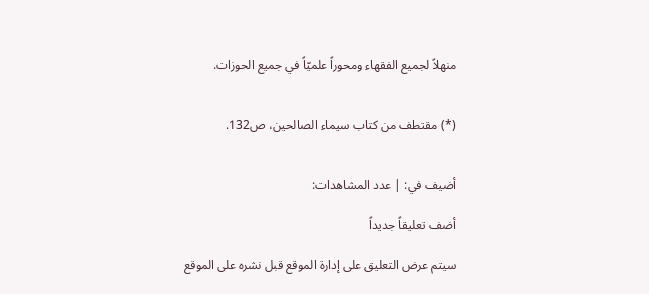منهلاً لجميع الفقهاء ومحوراً علميّاً في جميع الحوزات.


(*) مقتطف من كتاب سيماء الصالحين، ص132.


أضيف في: | عدد المشاهدات:

أضف تعليقاً جديداً

سيتم عرض التعليق على إدارة الموقع قبل نشره على الموقع